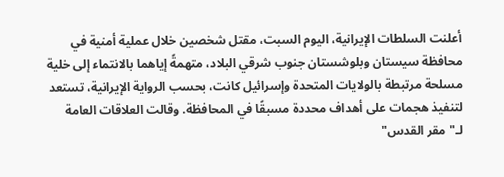أعلنت السلطات الإيرانية، اليوم السبت، مقتل شخصين خلال عملية أمنية في محافظة سيستان وبلوشستان جنوب شرقي البلاد، متهمةً إياهما بالانتماء إلى خلية مسلحة مرتبطة بالولايات المتحدة وإسرائيل كانت، بحسب الرواية الإيرانية، تستعد لتنفيذ هجمات على أهداف محددة مسبقًا في المحافظة. وقالت العلاقات العامة لـ"مقر القدس"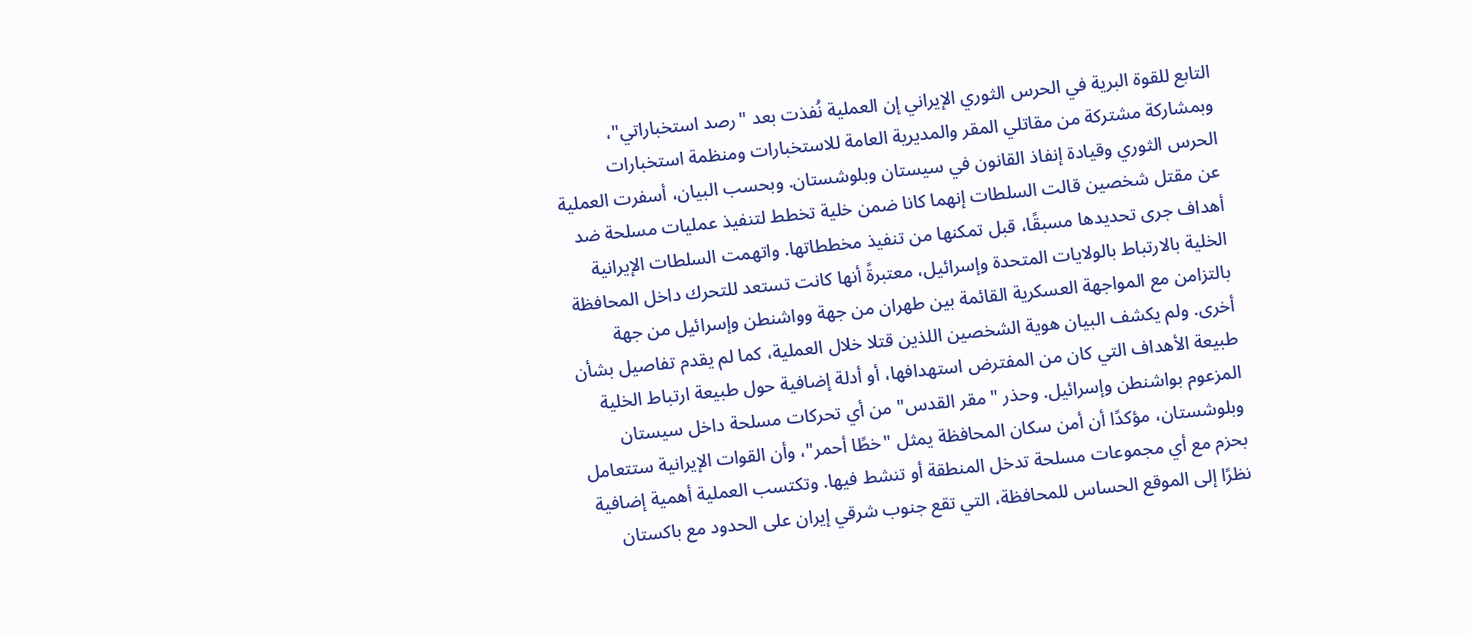التابع للقوة البرية في الحرس الثوري الإيراني إن العملية نُفذت بعد "رصد استخباراتي"، وبمشاركة مشتركة من مقاتلي المقر والمديرية العامة للاستخبارات ومنظمة استخبارات الحرس الثوري وقيادة إنفاذ القانون في سيستان وبلوشستان. وبحسب البيان، أسفرت العملية عن مقتل شخصين قالت السلطات إنهما كانا ضمن خلية تخطط لتنفيذ عمليات مسلحة ضد أهداف جرى تحديدها مسبقًا، قبل تمكنها من تنفيذ مخططاتها. واتهمت السلطات الإيرانية الخلية بالارتباط بالولايات المتحدة وإسرائيل، معتبرةً أنها كانت تستعد للتحرك داخل المحافظة بالتزامن مع المواجهة العسكرية القائمة بين طهران من جهة وواشنطن وإسرائيل من جهة أخرى. ولم يكشف البيان هوية الشخصين اللذين قتلا خلال العملية، كما لم يقدم تفاصيل بشأن طبيعة الأهداف التي كان من المفترض استهدافها، أو أدلة إضافية حول طبيعة ارتباط الخلية المزعوم بواشنطن وإسرائيل. وحذر "مقر القدس" من أي تحركات مسلحة داخل سيستان وبلوشستان، مؤكدًا أن أمن سكان المحافظة يمثل "خطًا أحمر"، وأن القوات الإيرانية ستتعامل بحزم مع أي مجموعات مسلحة تدخل المنطقة أو تنشط فيها. وتكتسب العملية أهمية إضافية نظرًا إلى الموقع الحساس للمحافظة، التي تقع جنوب شرقي إيران على الحدود مع باكستان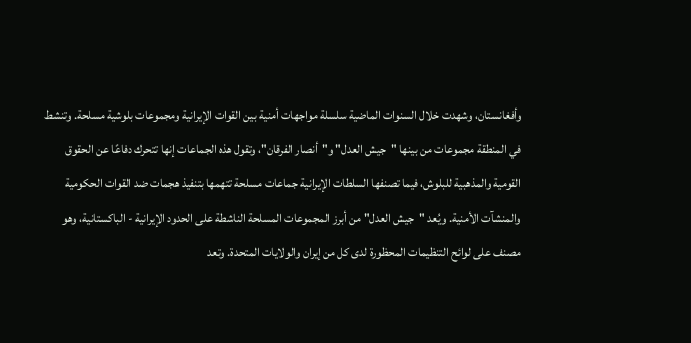وأفغانستان، وشهدت خلال السنوات الماضية سلسلة مواجهات أمنية بين القوات الإيرانية ومجموعات بلوشية مسلحة. وتنشط في المنطقة مجموعات من بينها "جيش العدل" و"أنصار الفرقان"، وتقول هذه الجماعات إنها تتحرك دفاعًا عن الحقوق القومية والمذهبية للبلوش، فيما تصنفها السلطات الإيرانية جماعات مسلحة تتهمها بتنفيذ هجمات ضد القوات الحكومية والمنشآت الأمنية. ويُعد "جيش العدل" من أبرز المجموعات المسلحة الناشطة على الحدود الإيرانية - الباكستانية، وهو مصنف على لوائح التنظيمات المحظورة لدى كل من إيران والولايات المتحدة. وتعد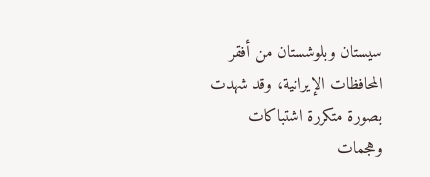سيستان وبلوشستان من أفقر المحافظات الإيرانية، وقد شهدت بصورة متكررة اشتباكات وهجمات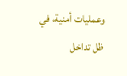وعمليات أمنية، في ظل تداخل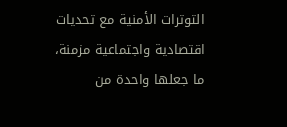التوترات الأمنية مع تحديات اقتصادية واجتماعية مزمنة، ما جعلها واحدة من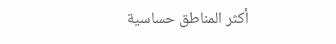أكثر المناطق حساسية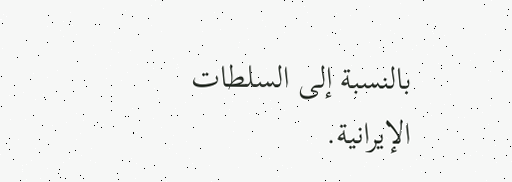بالنسبة إلى السلطات الإيرانية.